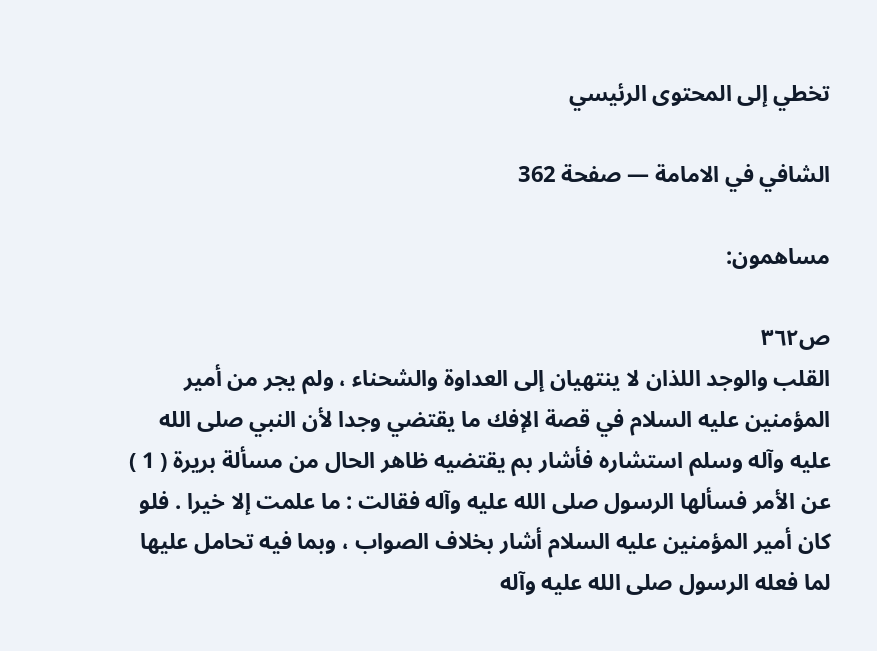تخطي إلى المحتوى الرئيسي

الشافي في الامامة — صفحة 362

مساهمون:

ص٣٦٢
القلب والوجد اللذان لا ينتهيان إلى العداوة والشحناء ، ولم يجر من أمير المؤمنين عليه السلام في قصة الإفك ما يقتضي وجدا لأن النبي صلى الله عليه وآله وسلم استشاره فأشار بم يقتضيه ظاهر الحال من مسألة بريرة ( 1 ) عن الأمر فسألها الرسول صلى الله عليه وآله فقالت : ما علمت إلا خيرا . فلو كان أمير المؤمنين عليه السلام أشار بخلاف الصواب ، وبما فيه تحامل عليها لما فعله الرسول صلى الله عليه وآله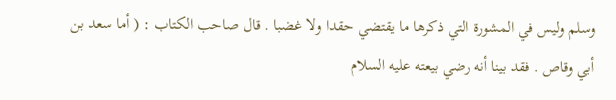وسلم وليس في المشورة التي ذكرها ما يقتضي حقدا ولا غضبا . قال صاحب الكتاب : ( أما سعد بن أبي وقاص . فقد بينا أنه رضي بيعته عليه السلام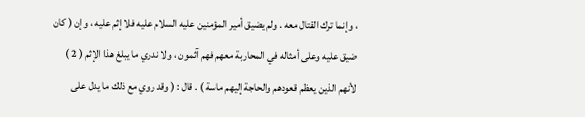، وإنما ترك القتال معه . ولم يضيق أمير المؤمنين عليه السلام عليه فلا إثم عليه ، وإن ( كان ضيق عليه وعلى أمثاله في المحاربة معهم فهم آثمون ، ولا ندري ما يبلغ هذا الإثم ( 2 ) لأنهم الذين يعظم قعودهم والحاجة إليهم ماسة ) . قال : ( وقد روي مع ذلك ما يدل على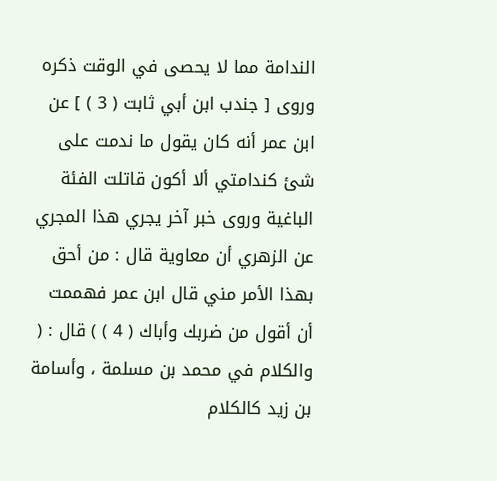الندامة مما لا يحصى في الوقت ذكره وروى [ جندب ابن أبي ثابت ( 3 ) ] عن ابن عمر أنه كان يقول ما ندمت على شئ كندامتي ألا أكون قاتلت الفئة الباغية وروى خبر آخر يجري هذا المجري عن الزهري أن معاوية قال : من أحق بهذا الأمر مني قال ابن عمر فهممت أن أقول من ضربك وأباك ( 4 ) ) قال : ( والكلام في محمد بن مسلمة ، وأسامة بن زيد كالكلام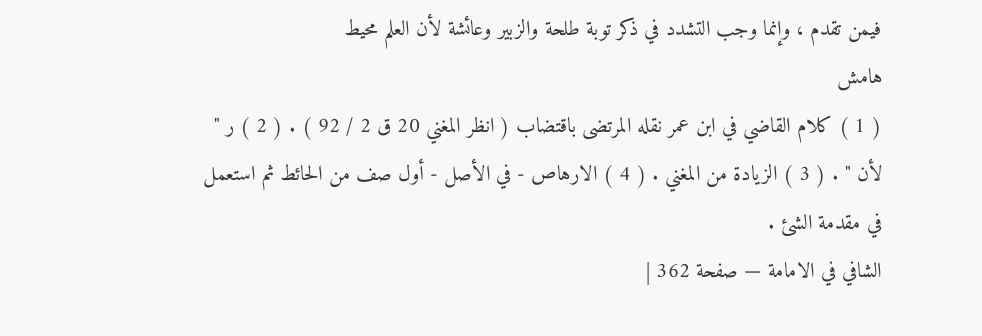فيمن تقدم ، وإنما وجب التشدد في ذكر توبة طلحة والزبير وعائشة لأن العلم محيط
هامش
( 1 ) كلام القاضي في ابن عمر نقله المرتضى باقتضاب ( انظر المغني 20 ق 2 / 92 ) . ( 2 ) ر " لأن " . ( 3 ) الزيادة من المغني . ( 4 ) الارهاص - في الأصل - أول صف من الحائط ثم استعمل في مقدمة الشئ .
الشافي في الامامة — صفحة 362 |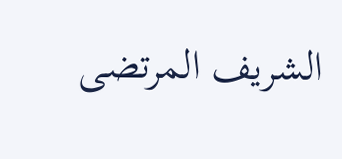الشريف المرتضى